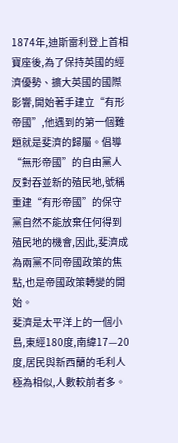1874年,迪斯雷利登上首相寶座後,為了保持英國的經濟優勢、擴大英國的國際影響,開始著手建立“有形帝國”,他遇到的第一個難題就是斐濟的歸屬。倡導“無形帝國”的自由黨人反對吞並新的殖民地,號稱重建“有形帝國”的保守黨自然不能放棄任何得到殖民地的機會,因此,斐濟成為兩黨不同帝國政策的焦點,也是帝國政策轉變的開始。
斐濟是太平洋上的一個小島,東經180度,南緯17—20度,居民與新西蘭的毛利人極為相似,人數較前者多。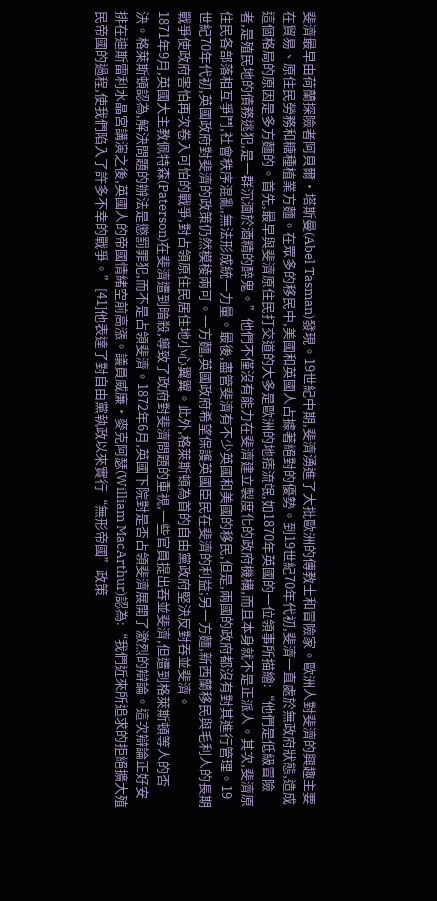斐濟最早由荷蘭探險者阿貝爾·塔斯曼(Abel Tasman)發現。19世紀中期,斐濟湧進了大批歐洲的傳教士和冒險家。歐洲人對斐濟的興趣主要在貿易、原住民勞務和糖種植業方麵。在眾多的移民中,美國和英國人占據著絕對的優勢。到19世紀70年代初,斐濟一直處於無政府狀態,造成這個格局的原因是多方麵的。首先,最早與斐濟原住民打交道的大多是歐洲的地痞流氓,如1870年英國的一位領事所描繪:“他們是低級冒險者,是殖民地的債務逃犯,是一群沉湎於酒精的醉鬼。”他們不僅沒有能力在斐濟建立製度化的政府機構,而且本身就不是正派人。其次,斐濟原住民各部落相互爭鬥,社會秩序混亂,無法形成統一力量。最後,盡管斐濟有不少英國和美國的移民,但是,兩國的政府都沒有對其進行管理。19世紀70年代初,英國政府對斐濟的政策仍然模棱兩可。一方麵,英國政府希望保護英國臣民在斐濟的利益;另一方麵,新西蘭移民與毛利人的長期戰爭使政府害怕再次卷入可怕的戰爭,對占領原住民居住地小心翼翼。此外,格萊斯頓為首的自由黨政府堅決反對吞並斐濟。
1871年9月,英國大主教佩特森(Paterson)在斐濟遭到暗殺,導致了政府對斐濟問題的重視,一些官員提出吞並斐濟,但遭到格萊斯頓等人的否決。格萊斯頓認為,解決問題的辦法是懲罰罪犯,而不是占領斐濟。1872年6月,英國下院對是否占領斐濟展開了激烈的辯論。這次辯論正好安排在迪斯雷利水晶宮講演之後,英國人的帝國情緒空前高漲。議員威廉·麥克阿瑟(William MacArthur)認為:“我們近來所追求的拒絕擴大殖民帝國的過程,使我們陷入了許多不幸的戰爭。”[41]他表達了對自由黨執政以來實行“無形帝國”政策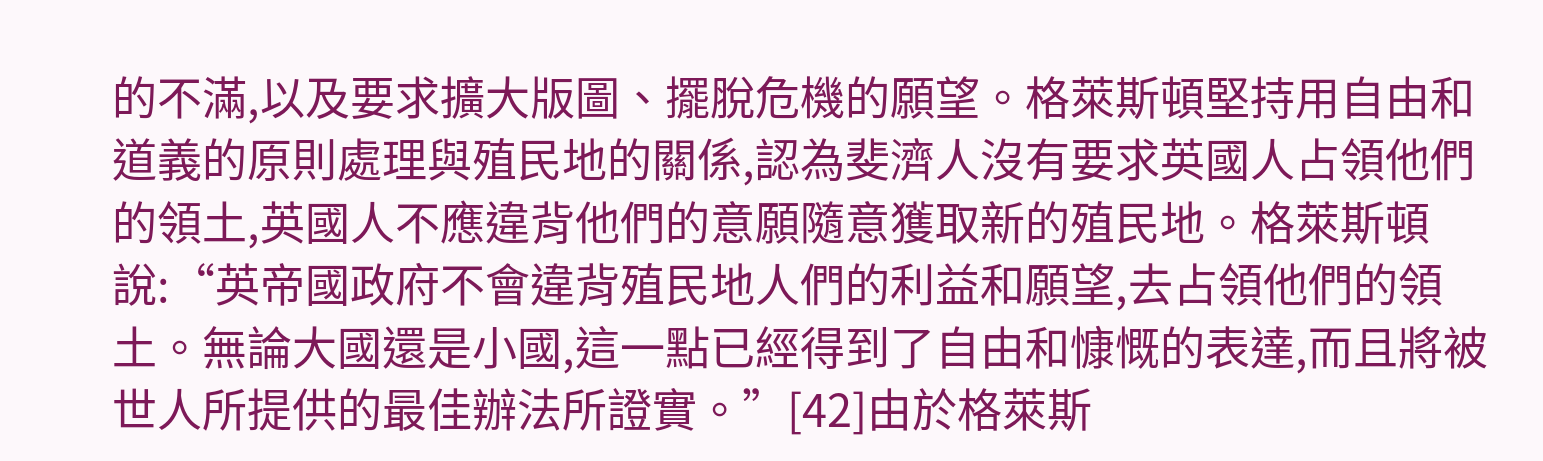的不滿,以及要求擴大版圖、擺脫危機的願望。格萊斯頓堅持用自由和道義的原則處理與殖民地的關係,認為斐濟人沒有要求英國人占領他們的領土,英國人不應違背他們的意願隨意獲取新的殖民地。格萊斯頓說:“英帝國政府不會違背殖民地人們的利益和願望,去占領他們的領土。無論大國還是小國,這一點已經得到了自由和慷慨的表達,而且將被世人所提供的最佳辦法所證實。”[42]由於格萊斯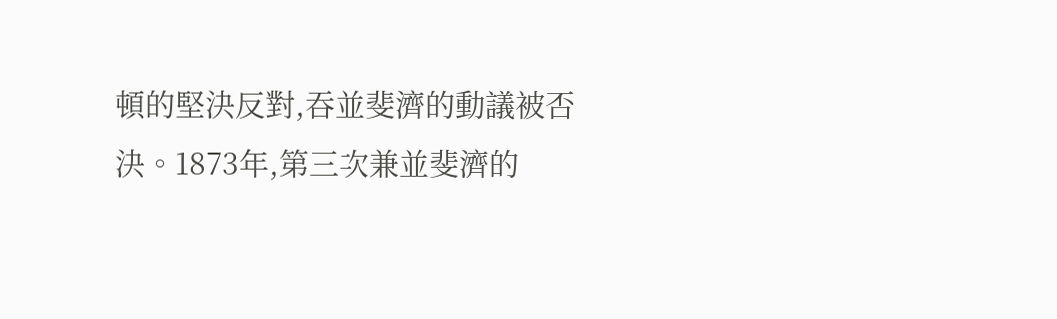頓的堅決反對,吞並斐濟的動議被否決。1873年,第三次兼並斐濟的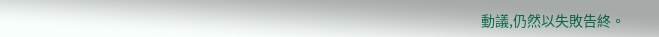動議,仍然以失敗告終。